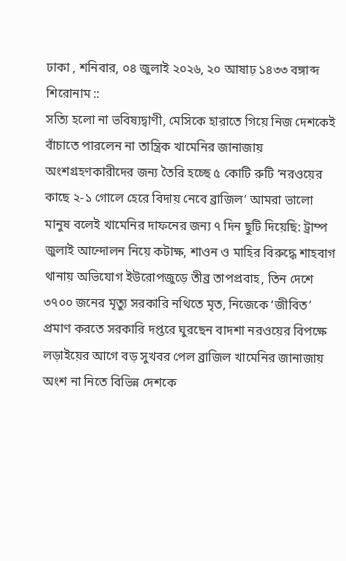ঢাকা , শনিবার, ০৪ জুলাই ২০২৬, ২০ আষাঢ় ১৪৩৩ বঙ্গাব্দ
শিরোনাম ::
সত্যি হলো না ভবিষ্যদ্বাণী, মেসিকে হারাতে গিয়ে নিজ দেশকেই বাঁচাতে পারলেন না তান্ত্রিক খামেনির জানাজায় অংশগ্রহণকারীদের জন্য তৈরি হচ্ছে ৫ কোটি রুটি ‘নরওয়ের কাছে ২-১ গোলে হেরে বিদায় নেবে ব্রাজিল’ আমরা ভালো মানুষ বলেই খামেনির দাফনের জন্য ৭ দিন ছুটি দিয়েছি: ট্রাম্প জুলাই আন্দোলন নিয়ে কটাক্ষ, শাওন ও মাহির বিরুদ্ধে শাহবাগ থানায় অভিযোগ ইউরোপজুড়ে তীব্র তাপপ্রবাহ, তিন দেশে ৩৭০০ জনের মৃত্যু সরকারি নথিতে মৃত, নিজেকে ‘জীবিত’ প্রমাণ করতে সরকারি দপ্তরে ঘুরছেন বাদশা নরওয়ের বিপক্ষে লড়াইয়ের আগে বড় সুখবর পেল ব্রাজিল খামেনির জানাজায় অংশ না নিতে বিভিন্ন দেশকে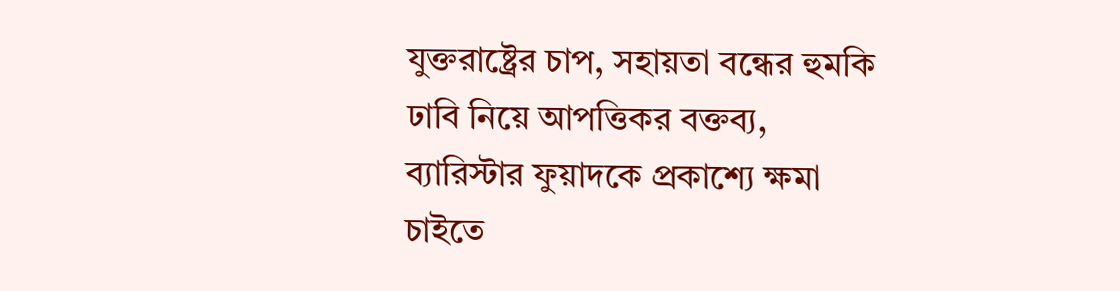যুক্তরাষ্ট্রের চাপ, সহায়তা বন্ধের হুমকি ঢাবি নিয়ে আপত্তিকর বক্তব্য, ব্যারিস্টার ফুয়াদকে প্রকাশ্যে ক্ষমা চাইতে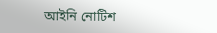আইনি নোটিশ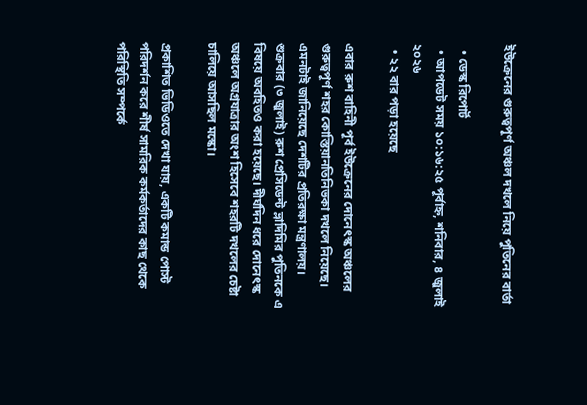ইউক্রেনের গুরুত্বপূর্ণ অঞ্চল দখলে নিয়ে পুতিনের বার্তা

  • ডেস্ক রিপোর্ট
  • আপডেট সময় ১০:১৬:২৫ পূর্বাহ্ন, শনিবার, ৪ জুলাই ২০২৬
  • ২২ বার পড়া হয়েছে

এবার রুশ বাহিনী পূর্ব ইউক্রেনের দোনেৎস্ক অঞ্চলের গুরুত্বপূর্ণ শহর কোস্তিয়ানতিনিভকা দখলে নিয়েছে। এমনটাই জানিয়েছে দেশটির প্রতিরক্ষা মন্ত্রণালয়। শুক্রবার (৩ জুলাই) রুশ প্রেসিডেন্ট ভ্লাদিমির পুতিনকে এ বিষয়ে অবহিতও করা হয়েছে। দীর্ঘদিন ধরে দোনেৎস্ক অঞ্চলে অগ্রযাত্রার অংশ হিসেবে শহরটি দখলের চেষ্টা চালিয়ে আসছিল মস্কো।

প্রকাশিত ভিডিওতে দেখা যায়, একটি কমান্ড পোস্ট পরিদর্শন করে শীর্ষ সামরিক কর্মকর্তাদের কাছ থেকে পরিস্থিতি সম্পর্কে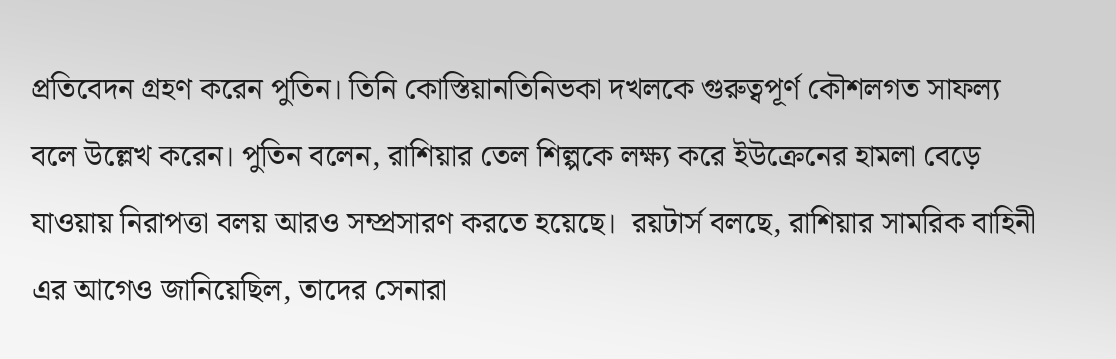প্রতিবেদন গ্রহণ করেন পুতিন। তিনি কোস্তিয়ানতিনিভকা দখলকে গুরুত্বপূর্ণ কৌশলগত সাফল্য বলে উল্লেখ করেন। পুতিন বলেন, রাশিয়ার তেল শিল্পকে লক্ষ্য করে ইউক্রেনের হামলা বেড়ে যাওয়ায় নিরাপত্তা বলয় আরও সম্প্রসারণ করতে হয়েছে।  রয়টার্স বলছে, রাশিয়ার সামরিক বাহিনী এর আগেও জানিয়েছিল, তাদের সেনারা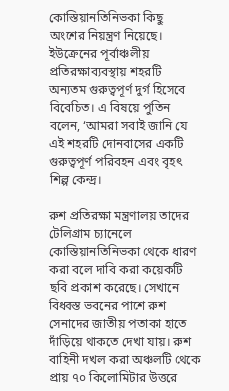কোস্তিয়ানতিনিভকা কিছু অংশের নিয়ন্ত্রণ নিয়েছে। ইউক্রেনের পূর্বাঞ্চলীয় প্রতিরক্ষাব্যবস্থায় শহরটি অন্যতম গুরুত্বপূর্ণ দুর্গ হিসেবে বিবেচিত। এ বিষয়ে পুতিন বলেন, ‘আমরা সবাই জানি যে এই শহরটি দোনবাসের একটি গুরুত্বপূর্ণ পরিবহন এবং বৃহৎ শিল্প কেন্দ্র।

রুশ প্রতিরক্ষা মন্ত্রণালয় তাদের টেলিগ্রাম চ্যানেলে কোস্তিয়ানতিনিভকা থেকে ধারণ করা বলে দাবি করা কয়েকটি ছবি প্রকাশ করেছে। সেখানে বিধ্বস্ত ভবনের পাশে রুশ সেনাদের জাতীয় পতাকা হাতে দাঁড়িয়ে থাকতে দেখা যায়। রুশ বাহিনী দখল করা অঞ্চলটি থেকে প্রায় ৭০ কিলোমিটার উত্তরে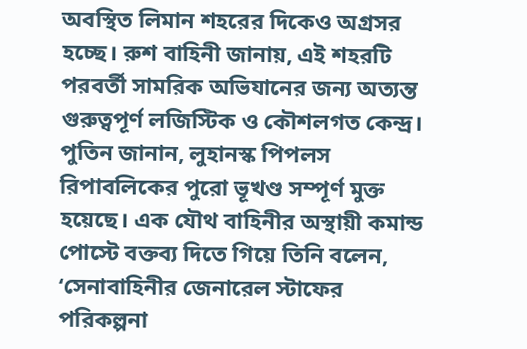অবস্থিত লিমান শহরের দিকেও অগ্রসর হচ্ছে। রুশ বাহিনী জানায়, এই শহরটি পরবর্তী সামরিক অভিযানের জন্য অত্যন্ত গুরুত্বপূর্ণ লজিস্টিক ও কৌশলগত কেন্দ্র। পুতিন জানান, লুহানস্ক পিপলস রিপাবলিকের পুরো ভূখণ্ড সম্পূর্ণ মুক্ত হয়েছে। এক যৌথ বাহিনীর অস্থায়ী কমান্ড পোস্টে বক্তব্য দিতে গিয়ে তিনি বলেন, ‘সেনাবাহিনীর জেনারেল স্টাফের পরিকল্পনা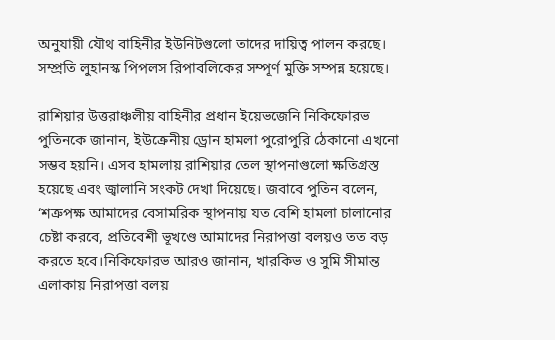অনুযায়ী যৌথ বাহিনীর ইউনিটগুলো তাদের দায়িত্ব পালন করছে। সম্প্রতি লুহানস্ক পিপলস রিপাবলিকের সম্পূর্ণ মুক্তি সম্পন্ন হয়েছে।

রাশিয়ার উত্তরাঞ্চলীয় বাহিনীর প্রধান ইয়েভজেনি নিকিফোরভ পুতিনকে জানান, ইউক্রেনীয় ড্রোন হামলা পুরোপুরি ঠেকানো এখনো সম্ভব হয়নি। এসব হামলায় রাশিয়ার তেল স্থাপনাগুলো ক্ষতিগ্রস্ত হয়েছে এবং জ্বালানি সংকট দেখা দিয়েছে। জবাবে পুতিন বলেন, ‘শত্রুপক্ষ আমাদের বেসামরিক স্থাপনায় যত বেশি হামলা চালানোর চেষ্টা করবে, প্রতিবেশী ভূখণ্ডে আমাদের নিরাপত্তা বলয়ও তত বড় করতে হবে।নিকিফোরভ আরও জানান, খারকিভ ও সুমি সীমান্ত এলাকায় নিরাপত্তা বলয়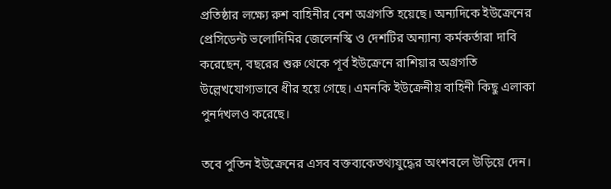প্রতিষ্ঠার লক্ষ্যে রুশ বাহিনীর বেশ অগ্রগতি হয়েছে। অন্যদিকে ইউক্রেনের প্রেসিডেন্ট ভলোদিমির জেলেনস্কি ও দেশটির অন্যান্য কর্মকর্তারা দাবি করেছেন, বছরের শুরু থেকে পূর্ব ইউক্রেনে রাশিয়ার অগ্রগতি উল্লেখযোগ্যভাবে ধীর হয়ে গেছে। এমনকি ইউক্রেনীয় বাহিনী কিছু এলাকা পুনর্দখলও করেছে।

তবে পুতিন ইউক্রেনের এসব বক্তব্যকেতথ্যযুদ্ধের অংশবলে উড়িয়ে দেন।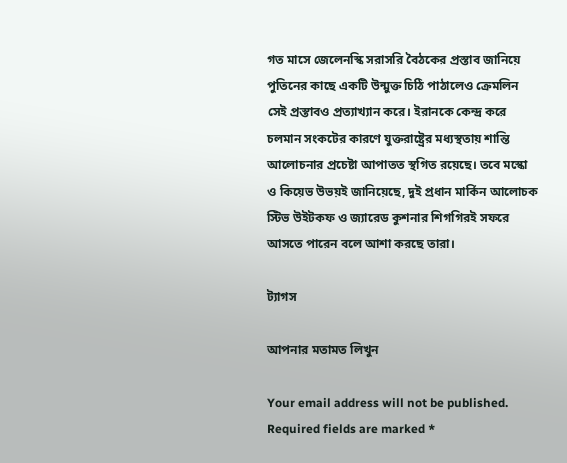গত মাসে জেলেনস্কি সরাসরি বৈঠকের প্রস্তাব জানিয়ে পুতিনের কাছে একটি উন্মুক্ত চিঠি পাঠালেও ক্রেমলিন সেই প্রস্তাবও প্রত্যাখ্যান করে। ইরানকে কেন্দ্র করে চলমান সংকটের কারণে যুক্তরাষ্ট্রের মধ্যস্থতায় শান্তি আলোচনার প্রচেষ্টা আপাতত স্থগিত রয়েছে। তবে মস্কো ও কিয়েভ উভয়ই জানিয়েছে, দুই প্রধান মার্কিন আলোচক স্টিভ উইটকফ ও জ্যারেড কুশনার শিগগিরই সফরে আসতে পারেন বলে আশা করছে তারা।

ট্যাগস

আপনার মতামত লিখুন

Your email address will not be published. Required fields are marked *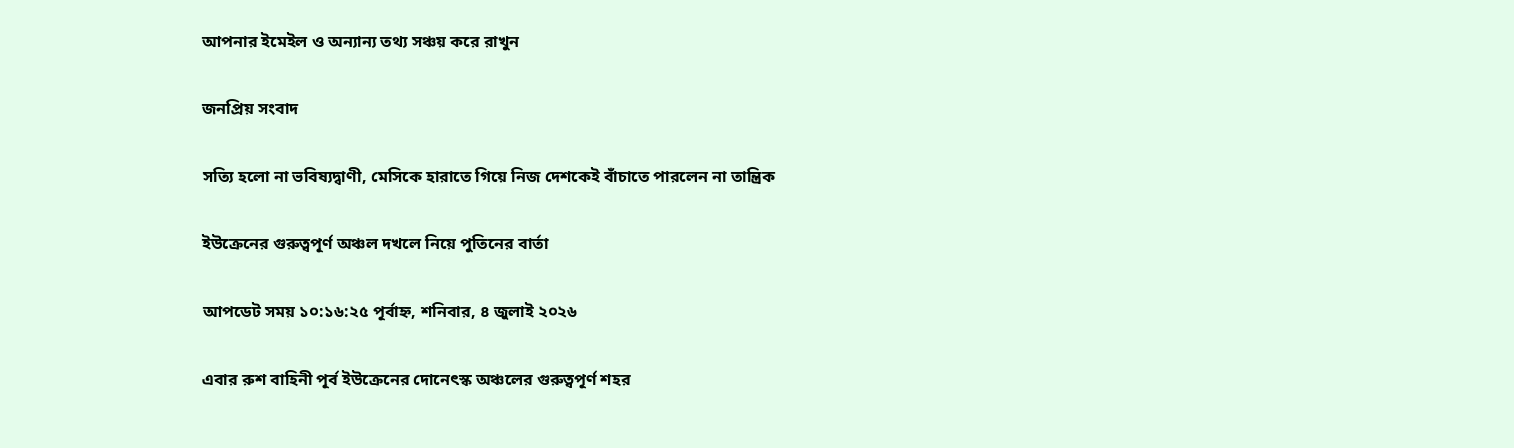আপনার ইমেইল ও অন্যান্য তথ্য সঞ্চয় করে রাখুন

জনপ্রিয় সংবাদ

সত্যি হলো না ভবিষ্যদ্বাণী, মেসিকে হারাতে গিয়ে নিজ দেশকেই বাঁচাতে পারলেন না তান্ত্রিক

ইউক্রেনের গুরুত্বপূর্ণ অঞ্চল দখলে নিয়ে পুতিনের বার্তা

আপডেট সময় ১০:১৬:২৫ পূর্বাহ্ন, শনিবার, ৪ জুলাই ২০২৬

এবার রুশ বাহিনী পূর্ব ইউক্রেনের দোনেৎস্ক অঞ্চলের গুরুত্বপূর্ণ শহর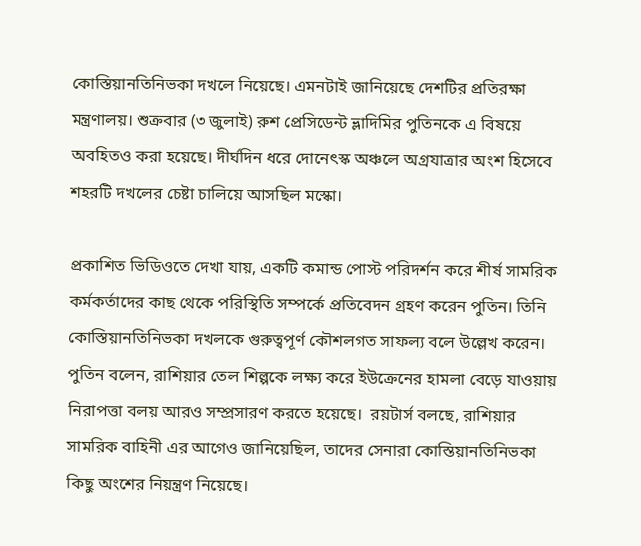কোস্তিয়ানতিনিভকা দখলে নিয়েছে। এমনটাই জানিয়েছে দেশটির প্রতিরক্ষা মন্ত্রণালয়। শুক্রবার (৩ জুলাই) রুশ প্রেসিডেন্ট ভ্লাদিমির পুতিনকে এ বিষয়ে অবহিতও করা হয়েছে। দীর্ঘদিন ধরে দোনেৎস্ক অঞ্চলে অগ্রযাত্রার অংশ হিসেবে শহরটি দখলের চেষ্টা চালিয়ে আসছিল মস্কো।

প্রকাশিত ভিডিওতে দেখা যায়, একটি কমান্ড পোস্ট পরিদর্শন করে শীর্ষ সামরিক কর্মকর্তাদের কাছ থেকে পরিস্থিতি সম্পর্কে প্রতিবেদন গ্রহণ করেন পুতিন। তিনি কোস্তিয়ানতিনিভকা দখলকে গুরুত্বপূর্ণ কৌশলগত সাফল্য বলে উল্লেখ করেন। পুতিন বলেন, রাশিয়ার তেল শিল্পকে লক্ষ্য করে ইউক্রেনের হামলা বেড়ে যাওয়ায় নিরাপত্তা বলয় আরও সম্প্রসারণ করতে হয়েছে।  রয়টার্স বলছে, রাশিয়ার সামরিক বাহিনী এর আগেও জানিয়েছিল, তাদের সেনারা কোস্তিয়ানতিনিভকা কিছু অংশের নিয়ন্ত্রণ নিয়েছে।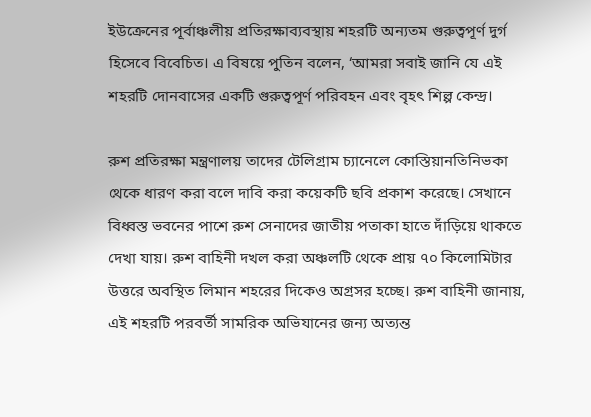ইউক্রেনের পূর্বাঞ্চলীয় প্রতিরক্ষাব্যবস্থায় শহরটি অন্যতম গুরুত্বপূর্ণ দুর্গ হিসেবে বিবেচিত। এ বিষয়ে পুতিন বলেন, ‘আমরা সবাই জানি যে এই শহরটি দোনবাসের একটি গুরুত্বপূর্ণ পরিবহন এবং বৃহৎ শিল্প কেন্দ্র।

রুশ প্রতিরক্ষা মন্ত্রণালয় তাদের টেলিগ্রাম চ্যানেলে কোস্তিয়ানতিনিভকা থেকে ধারণ করা বলে দাবি করা কয়েকটি ছবি প্রকাশ করেছে। সেখানে বিধ্বস্ত ভবনের পাশে রুশ সেনাদের জাতীয় পতাকা হাতে দাঁড়িয়ে থাকতে দেখা যায়। রুশ বাহিনী দখল করা অঞ্চলটি থেকে প্রায় ৭০ কিলোমিটার উত্তরে অবস্থিত লিমান শহরের দিকেও অগ্রসর হচ্ছে। রুশ বাহিনী জানায়, এই শহরটি পরবর্তী সামরিক অভিযানের জন্য অত্যন্ত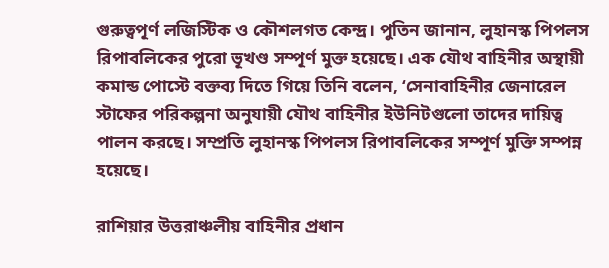গুরুত্বপূর্ণ লজিস্টিক ও কৌশলগত কেন্দ্র। পুতিন জানান, লুহানস্ক পিপলস রিপাবলিকের পুরো ভূখণ্ড সম্পূর্ণ মুক্ত হয়েছে। এক যৌথ বাহিনীর অস্থায়ী কমান্ড পোস্টে বক্তব্য দিতে গিয়ে তিনি বলেন, ‘সেনাবাহিনীর জেনারেল স্টাফের পরিকল্পনা অনুযায়ী যৌথ বাহিনীর ইউনিটগুলো তাদের দায়িত্ব পালন করছে। সম্প্রতি লুহানস্ক পিপলস রিপাবলিকের সম্পূর্ণ মুক্তি সম্পন্ন হয়েছে।

রাশিয়ার উত্তরাঞ্চলীয় বাহিনীর প্রধান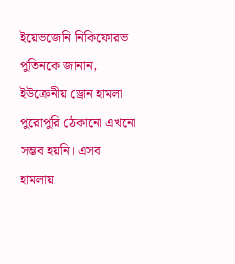ইয়েভজেনি নিকিফোরভ পুতিনকে জানান, ইউক্রেনীয় ড্রোন হামলা পুরোপুরি ঠেকানো এখনো সম্ভব হয়নি। এসব হামলায়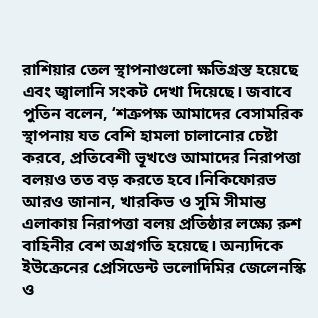রাশিয়ার তেল স্থাপনাগুলো ক্ষতিগ্রস্ত হয়েছে এবং জ্বালানি সংকট দেখা দিয়েছে। জবাবে পুতিন বলেন, ‘শত্রুপক্ষ আমাদের বেসামরিক স্থাপনায় যত বেশি হামলা চালানোর চেষ্টা করবে, প্রতিবেশী ভূখণ্ডে আমাদের নিরাপত্তা বলয়ও তত বড় করতে হবে।নিকিফোরভ আরও জানান, খারকিভ ও সুমি সীমান্ত এলাকায় নিরাপত্তা বলয় প্রতিষ্ঠার লক্ষ্যে রুশ বাহিনীর বেশ অগ্রগতি হয়েছে। অন্যদিকে ইউক্রেনের প্রেসিডেন্ট ভলোদিমির জেলেনস্কি ও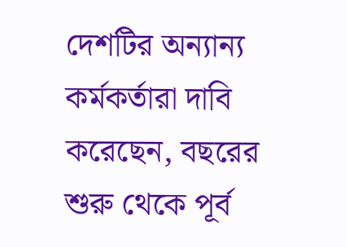দেশটির অন্যান্য কর্মকর্তারা দাবি করেছেন, বছরের শুরু থেকে পূর্ব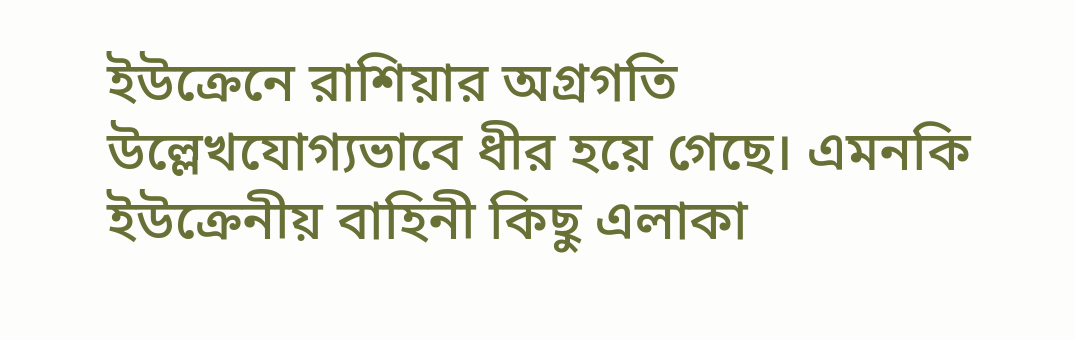ইউক্রেনে রাশিয়ার অগ্রগতি উল্লেখযোগ্যভাবে ধীর হয়ে গেছে। এমনকি ইউক্রেনীয় বাহিনী কিছু এলাকা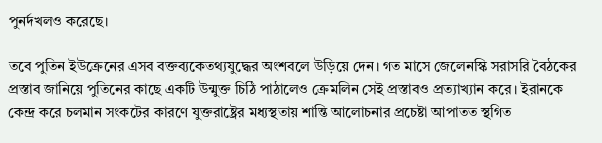পুনর্দখলও করেছে।

তবে পুতিন ইউক্রেনের এসব বক্তব্যকেতথ্যযুদ্ধের অংশবলে উড়িয়ে দেন। গত মাসে জেলেনস্কি সরাসরি বৈঠকের প্রস্তাব জানিয়ে পুতিনের কাছে একটি উন্মুক্ত চিঠি পাঠালেও ক্রেমলিন সেই প্রস্তাবও প্রত্যাখ্যান করে। ইরানকে কেন্দ্র করে চলমান সংকটের কারণে যুক্তরাষ্ট্রের মধ্যস্থতায় শান্তি আলোচনার প্রচেষ্টা আপাতত স্থগিত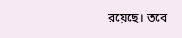রয়েছে। তবে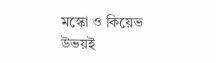মস্কো ও কিয়েভ উভয়ই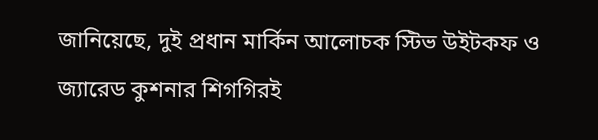জানিয়েছে, দুই প্রধান মার্কিন আলোচক স্টিভ উইটকফ ও জ্যারেড কুশনার শিগগিরই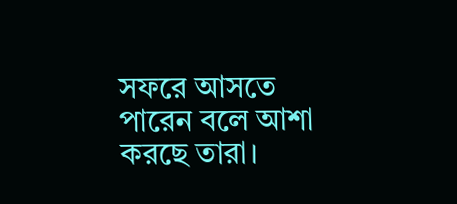সফরে আসতে পারেন বলে আশা করছে তারা।